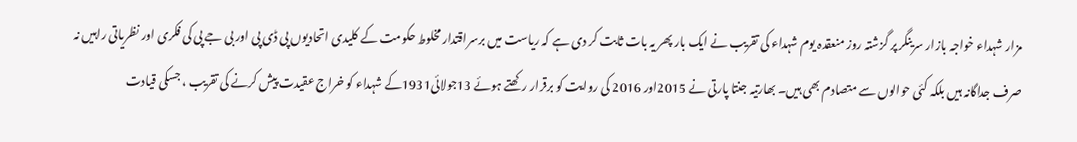مزار شہداء خواجہ بازار سرینگر پر گزشتہ روز منعقدہ یوم شہداء کی تقریب نے ایک بار پھر یہ بات ثابت کر دی ہے کہ ریاست میں برسراقتدار مخلوط حکومت کے کلیدی اتحادیوں پی ڈی پی اور بی جے پی کی فکری اور نظریاتی راہیں نہ صرف جداگانہ ہیں بلکہ کئی حوالوں سے متصادم بھی ہیں۔ بھارتیہ جنتا پارتی نے 2015اور 2016 کی روایت کو برقرار رکھتے ہوئے 13جولائی1931کے شہداء کو خراج عقیدت پیش کرنے کی تقریب ، جسکی قیادت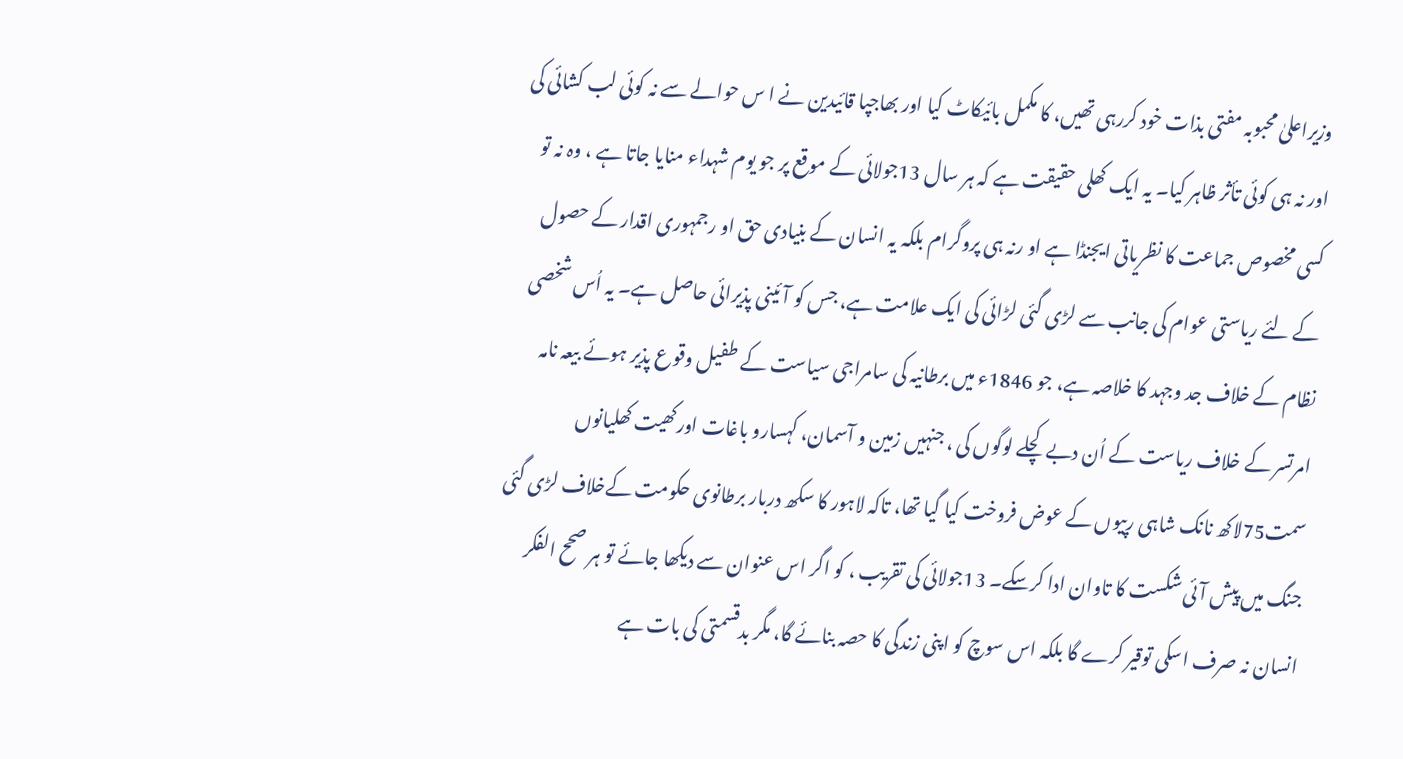وزیراعلیٰ محبوبہ مفتی بذات خود کررہی تھیں، کا مکمل بائیکاٹ کیا اور بھاجپا قائیدین نے ا س حوالے سے نہ کوئی لب کشائی کی اور نہ ہی کوئی تأثر ظاہر کیا۔ یہ ایک کھلی حقیقت ہے کہ ہر سال 13جولائی کے موقع پر جو یوم شہداء منایا جاتا ہے ، وہ نہ تو کسی مخصوص جماعت کا نظریاتی ایجنڈا ہے او رنہ ہی پروگرام بلکہ یہ انسان کے بنیادی حق او رجمہوری اقدار کے حصول کے لئے ریاستی عوام کی جانب سے لڑی گئی لڑائی کی ایک علامت ہے، جس کو آئینی پذیرائی حاصل ہے۔ یہ اُس شخصی نظام کے خلاف جد وجہد کا خلاصہ ہے، جو 1846ء میں برطانیہ کی سامراجی سیاست کے طفیل وقوع پذیر ہوئے بیعہ نامہ امرتسر کے خلاف ریاست کے اُن دبے کچلے لوگوں کی ، جنہیں زمین و آسمان، کہسارو باغات اورکھیت کھلیانوں سمت75لاکھ نانک شاہی رپیوں کے عوض فروخت کیا گیا تھا، تاکہ لاہور کا سکھ دربار برطانوی حکومت کےخلاف لڑی گئی جنگ میں پیش آئی شکست کا تاوان ادا کرسکے۔ 13جولائی کی تقریب ، کو اگر اس عنوان سے دیکھا جائے تو ہر صحح الفکر انسان نہ صرف اسکی توقیر کرے گا بلکہ اس سوچ کو اپنی زندگی کا حصہ بنائے گا، مگر بدقسمتی کی بات ہے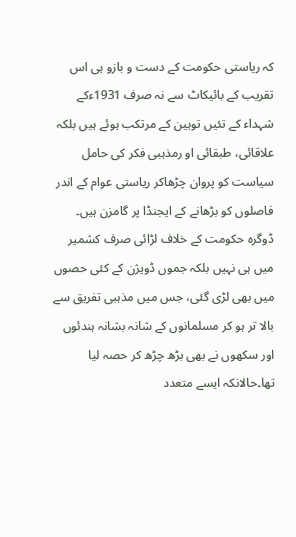کہ ریاستی حکومت کے دست و بازو ہی اس تقریب کے بائیکاٹ سے نہ صرف 1931ءکے شہداء کے تئیں توہین کے مرتکب ہوئے ہیں بلکہ علاقائی، طبقائی او رمذہبی فکر کی حامل سیاست کو پروان چڑھاکر ریاستی عوام کے اندر فاصلوں کو بڑھانے کے ایجنڈا پر گامزن ہیں۔ ڈوگرہ حکومت کے خلاف لڑائی صرف کشمیر میں ہی نہیں بلکہ جموں ڈویژن کے کئی حصوں میں بھی لڑی گئی، جس میں مذہبی تفریق سے بالا تر ہو کر مسلمانوں کے شانہ بشانہ ہندئوں اور سکھوں نے بھی بڑھ چڑھ کر حصہ لیا تھا۔حالانکہ ایسے متعدد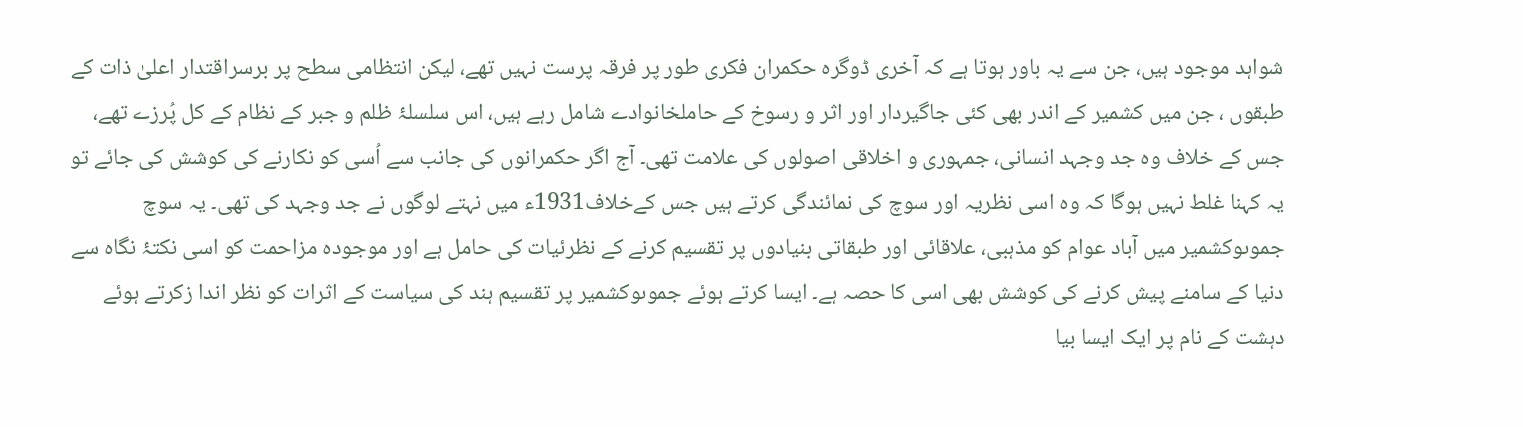شواہد موجود ہیں، جن سے یہ باور ہوتا ہے کہ آخری ڈوگرہ حکمران فکری طور پر فرقہ پرست نہیں تھے، لیکن انتظامی سطح پر برسراقتدار اعلیٰ ذات کے طبقوں ، جن میں کشمیر کے اندر بھی کئی جاگیردار اور اثر و رسوخ کے حاملخانوادے شامل رہے ہیں، اس سلسلۂ ظلم و جبر کے نظام کے کل پُرزے تھے، جس کے خلاف وہ جد وجہد انسانی، جمہوری و اخلاقی اصولوں کی علامت تھی۔ آج اگر حکمرانوں کی جانب سے اُسی کو نکارنے کی کوشش کی جائے تو یہ کہنا غلط نہیں ہوگا کہ وہ اسی نظریہ اور سوچ کی نمائندگی کرتے ہیں جس کےخلاف1931ء میں نہتے لوگوں نے جد وجہد کی تھی۔ یہ سوچ جموںوکشمیر میں آباد عوام کو مذہبی، علاقائی اور طبقاتی بنیادوں پر تقسیم کرنے کے نظرئیات کی حامل ہے اور موجودہ مزاحمت کو اسی نکتۂ نگاہ سے دنیا کے سامنے پیش کرنے کی کوشش بھی اسی کا حصہ ہے۔ ایسا کرتے ہوئے جموںوکشمیر پر تقسیم ہند کی سیاست کے اثرات کو نظر اندا زکرتے ہوئے دہشت کے نام پر ایک ایسا بیا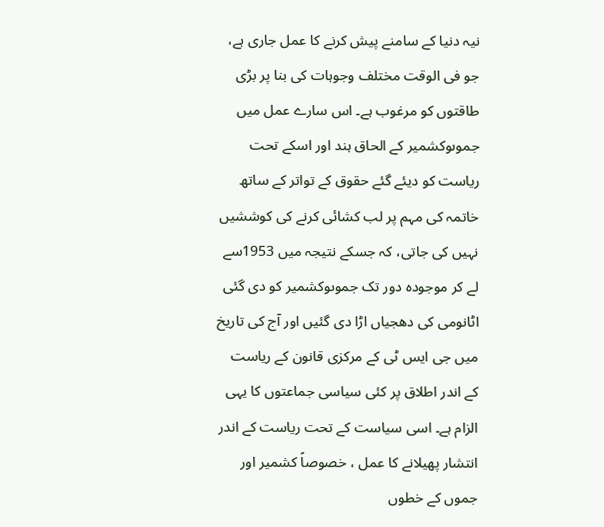نیہ دنیا کے سامنے پیش کرنے کا عمل جاری ہے، جو فی الوقت مختلف وجوہات کی بنا پر بڑی طاقتوں کو مرغوب ہے۔ اس سارے عمل میں جموںوکشمیر کے الحاق ہند اور اسکے تحت ریاست کو دیئے گئے حقوق کے تواتر کے ساتھ خاتمہ کی مہم پر لب کشائی کرنے کی کوششیں نہیں کی جاتی، کہ جسکے نتیجہ میں 1953سے لے کر موجودہ دور تک جموںوکشمیر کو دی گئی اٹانومی کی دھجیاں اڑا دی گئیں اور آج کی تاریخ میں جی ایس ٹی کے مرکزی قانون کے ریاست کے اندر اطلاق پر کئی سیاسی جماعتوں کا یہی الزام ہے۔ اسی سیاست کے تحت ریاست کے اندر انتشار پھیلانے کا عمل ، خصوصاً کشمیر اور جموں کے خطوں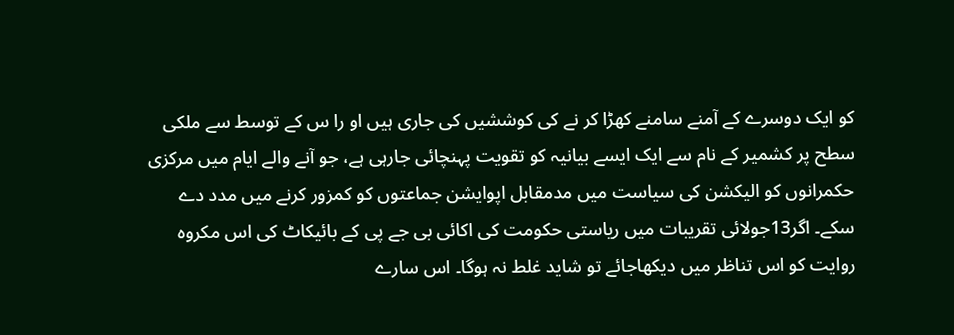کو ایک دوسرے کے آمنے سامنے کھڑا کر نے کی کوششیں کی جاری ہیں او را س کے توسط سے ملکی سطح پر کشمیر کے نام سے ایک ایسے بیانیہ کو تقویت پہنچائی جارہی ہے، جو آنے والے ایام میں مرکزی حکمرانوں کو الیکشن کی سیاست میں مدمقابل اپوایشن جماعتوں کو کمزور کرنے میں مدد دے سکے۔ اگر13جولائی تقریبات میں ریاستی حکومت کی اکائی بی جے پی کے بائیکاٹ کی اس مکروہ روایت کو اس تناظر میں دیکھاجائے تو شاید غلط نہ ہوگا۔ اس سارے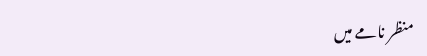منظر نامے میں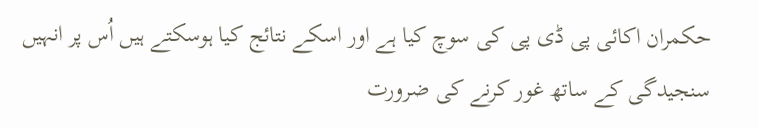حکمران اکائی پی ڈی پی کی سوچ کیا ہے اور اسکے نتائج کیا ہوسکتے ہیں اُس پر انہیں سنجیدگی کے ساتھ غور کرنے کی ضرورت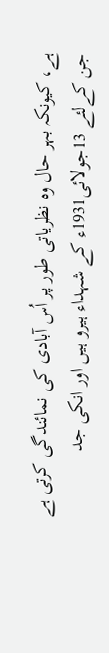ہے، کیونکہ بہر حال وہ نظریاتی طور پر اُس آبادی کی نمائندگی کرتی ہے جن کےلئے 13جولائی1931ء کے شہداء ہیرو ہیں اور انکی جد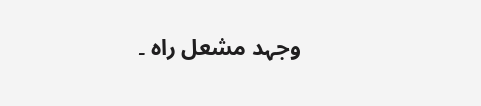وجہد مشعل راہ ۔